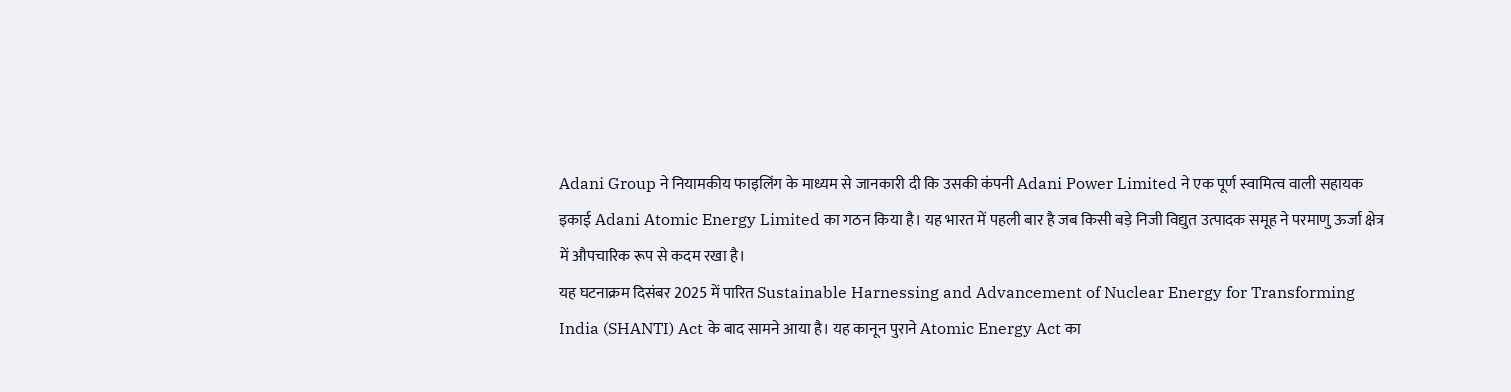Adani Group ने नियामकीय फाइलिंग के माध्यम से जानकारी दी कि उसकी कंपनी Adani Power Limited ने एक पूर्ण स्वामित्व वाली सहायक इकाई Adani Atomic Energy Limited का गठन किया है। यह भारत में पहली बार है जब किसी बड़े निजी विद्युत उत्पादक समूह ने परमाणु ऊर्जा क्षेत्र में औपचारिक रूप से कदम रखा है।
यह घटनाक्रम दिसंबर 2025 में पारित Sustainable Harnessing and Advancement of Nuclear Energy for Transforming India (SHANTI) Act के बाद सामने आया है। यह कानून पुराने Atomic Energy Act का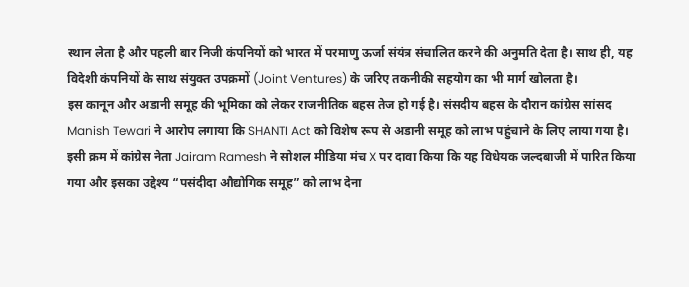स्थान लेता है और पहली बार निजी कंपनियों को भारत में परमाणु ऊर्जा संयंत्र संचालित करने की अनुमति देता है। साथ ही, यह विदेशी कंपनियों के साथ संयुक्त उपक्रमों (Joint Ventures) के जरिए तकनीकी सहयोग का भी मार्ग खोलता है।
इस कानून और अडानी समूह की भूमिका को लेकर राजनीतिक बहस तेज हो गई है। संसदीय बहस के दौरान कांग्रेस सांसद Manish Tewari ने आरोप लगाया कि SHANTI Act को विशेष रूप से अडानी समूह को लाभ पहुंचाने के लिए लाया गया है।
इसी क्रम में कांग्रेस नेता Jairam Ramesh ने सोशल मीडिया मंच X पर दावा किया कि यह विधेयक जल्दबाजी में पारित किया गया और इसका उद्देश्य “पसंदीदा औद्योगिक समूह” को लाभ देना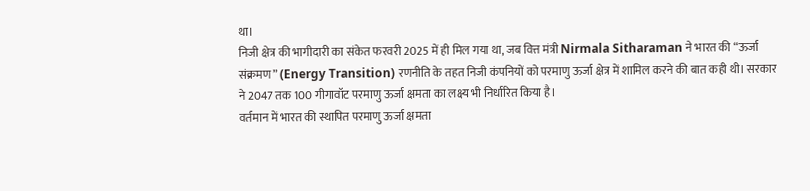था।
निजी क्षेत्र की भागीदारी का संकेत फरवरी 2025 में ही मिल गया था, जब वित्त मंत्री Nirmala Sitharaman ने भारत की “ऊर्जा संक्रमण” (Energy Transition) रणनीति के तहत निजी कंपनियों को परमाणु ऊर्जा क्षेत्र में शामिल करने की बात कही थी। सरकार ने 2047 तक 100 गीगावॉट परमाणु ऊर्जा क्षमता का लक्ष्य भी निर्धारित किया है।
वर्तमान में भारत की स्थापित परमाणु ऊर्जा क्षमता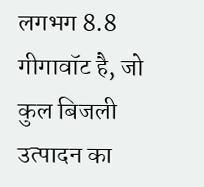लगभग 8.8 गीगावॉट है, जो कुल बिजली उत्पादन का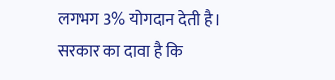लगभग 3% योगदान देती है। सरकार का दावा है कि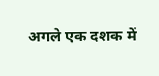अगले एक दशक में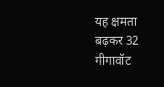यह क्षमता बढ़कर 32 गीगावॉट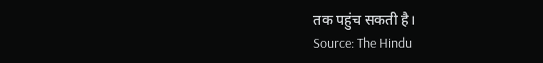तक पहुंच सकती है।
Source: The Hindu